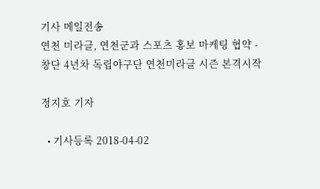기사 메일전송
연천 미라클, 연천군과 스포츠 홍보 마케팅 협약 - 창단 4년차 독립야구단 연천미라클 시즌 본격시작

정지호 기자

  • 기사등록 2018-04-02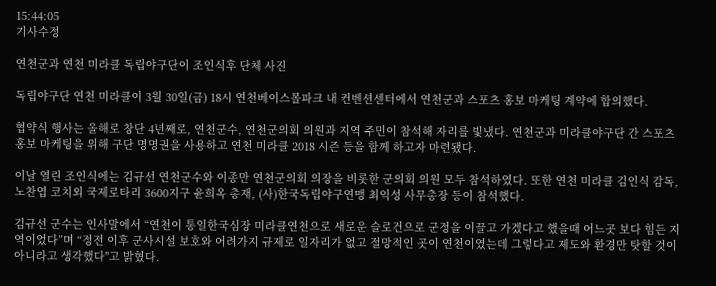15:44:05
기사수정

연천군과 연천 미라클 독립야구단이 조인식후 단체 사진

독립야구단 연천 미라클이 3월 30일(금) 18시 연천베이스볼파크 내 컨벤션센터에서 연천군과 스포츠 홍보 마케팅 계약에 합의했다.

협약식 행사는 올해로 창단 4년째로, 연천군수, 연천군의회 의원과 지역 주민이 참석해 자리를 빛냈다. 연천군과 미라클야구단 간 스포츠 홍보 마케팅을 위해 구단 명명권을 사용하고 연천 미라클 2018 시즌 등을 함께 하고자 마련됐다.

이날 열린 조인식에는 김규선 연천군수와 이종만 연천군의회 의장을 비롯한 군의회 의원 모두 참석하였다. 또한 연천 미라클 김인식 감독, 노찬엽 코치외 국제로타리 3600지구 윤희옥 총재, (사)한국독립야구연맹 최익성 사무총장 등이 참석했다.

김규선 군수는 인사말에서 “연천이 통일한국심장 미라클연천으로 새로운 슬로건으로 군정을 이끌고 가겠다고 했을때 어느곳 보다 힘든 지역이었다”며 “정전 이후 군사시설 보호와 어려가지 규제로 일자리가 없고 절망적인 곳이 연천이였는데 그렇다고 제도와 환경만 탓할 것이 아니라고 생각했다"고 밝혔다.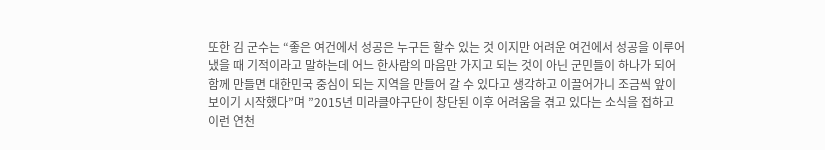또한 김 군수는 “좋은 여건에서 성공은 누구든 할수 있는 것 이지만 어려운 여건에서 성공을 이루어 냈을 때 기적이라고 말하는데 어느 한사람의 마음만 가지고 되는 것이 아닌 군민들이 하나가 되어 함께 만들면 대한민국 중심이 되는 지역을 만들어 갈 수 있다고 생각하고 이끌어가니 조금씩 앞이 보이기 시작했다”며 ”2015년 미라클야구단이 창단된 이후 어려움을 겪고 있다는 소식을 접하고 이런 연천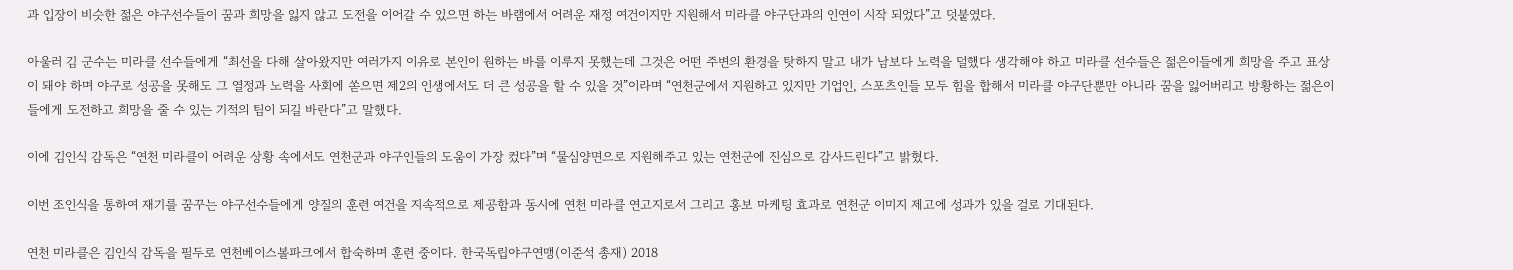과 입장이 비슷한 젊은 야구선수들이 꿈과 희망을 잃지 않고 도전을 이어갈 수 있으면 하는 바램에서 어려운 재정 여건이지만 지원해서 미라클 야구단과의 인연이 시작 되었다”고 덧붙였다.

아울러 김 군수는 미라클 선수들에게 “최선을 다해 살아왔지만 여러가지 이유로 본인이 원하는 바를 이루지 못했는데 그것은 어떤 주변의 환경을 탓하지 말고 내가 남보다 노력을 덜했다 생각해야 하고 미라클 선수들은 젊은이들에게 희망을 주고 표상이 돼야 하며 야구로 성공을 못해도 그 열정과 노력을 사회에 쏟으면 제2의 인생에서도 더 큰 성공을 할 수 있을 것”이라며 “연천군에서 지원하고 있지만 기업인, 스포츠인들 모두 힘을 합해서 미라클 야구단뿐만 아니라 꿈을 잃어버리고 방황하는 젊은이들에게 도전하고 희망을 줄 수 있는 기적의 팀이 되길 바란다”고 말했다.

이에 김인식 감독은 “연천 미라클이 어려운 상황 속에서도 연천군과 야구인들의 도움이 가장 컸다”며 “물심양면으로 지원해주고 있는 연천군에 진심으로 감사드린다”고 밝혔다.

이번 조인식을 통하여 재기를 꿈꾸는 야구선수들에게 양질의 훈련 여건을 지속적으로 제공함과 동시에 연천 미라클 연고지로서 그리고 홍보 마케팅 효과로 연천군 이미지 제고에 성과가 있을 걸로 기대된다.

연천 미라클은 김인식 감독을 필두로 연천베이스볼파크에서 합숙하며 훈련 중이다. 한국독립야구연맹(이준석 총재) 2018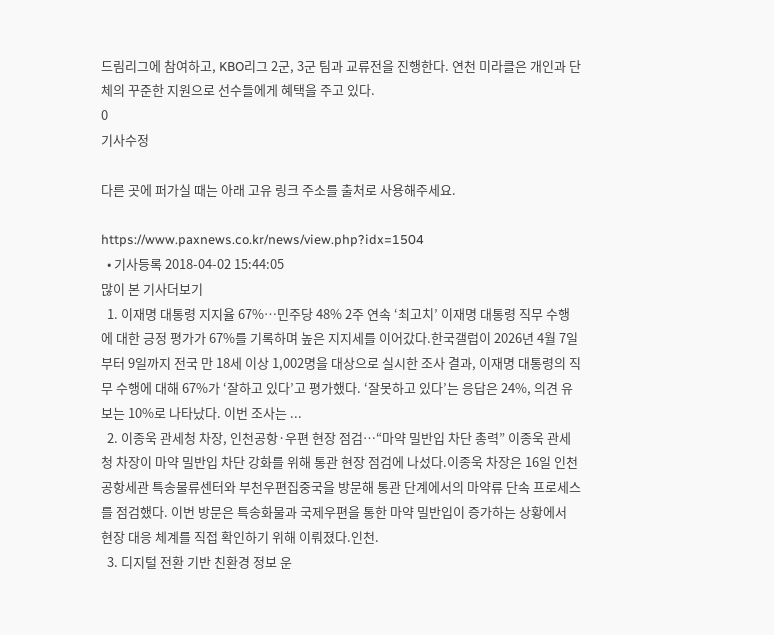드림리그에 참여하고, KBO리그 2군, 3군 팀과 교류전을 진행한다. 연천 미라클은 개인과 단체의 꾸준한 지원으로 선수들에게 혜택을 주고 있다.
0
기사수정

다른 곳에 퍼가실 때는 아래 고유 링크 주소를 출처로 사용해주세요.

https://www.paxnews.co.kr/news/view.php?idx=1504
  • 기사등록 2018-04-02 15:44:05
많이 본 기사더보기
  1. 이재명 대통령 지지율 67%…민주당 48% 2주 연속 ‘최고치’ 이재명 대통령 직무 수행에 대한 긍정 평가가 67%를 기록하며 높은 지지세를 이어갔다.한국갤럽이 2026년 4월 7일부터 9일까지 전국 만 18세 이상 1,002명을 대상으로 실시한 조사 결과, 이재명 대통령의 직무 수행에 대해 67%가 ‘잘하고 있다’고 평가했다. ‘잘못하고 있다’는 응답은 24%, 의견 유보는 10%로 나타났다. 이번 조사는 ...
  2. 이종욱 관세청 차장, 인천공항·우편 현장 점검…“마약 밀반입 차단 총력” 이종욱 관세청 차장이 마약 밀반입 차단 강화를 위해 통관 현장 점검에 나섰다.이종욱 차장은 16일 인천공항세관 특송물류센터와 부천우편집중국을 방문해 통관 단계에서의 마약류 단속 프로세스를 점검했다. 이번 방문은 특송화물과 국제우편을 통한 마약 밀반입이 증가하는 상황에서 현장 대응 체계를 직접 확인하기 위해 이뤄졌다.인천.
  3. 디지털 전환 기반 친환경 정보 운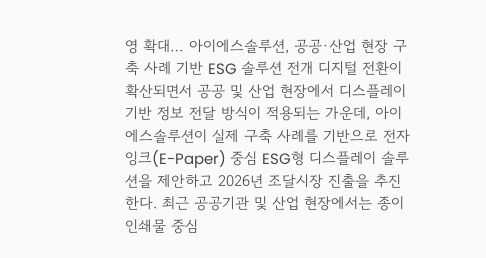영 확대… 아이에스솔루션, 공공·산업 현장 구축 사례 기반 ESG 솔루션 전개 디지털 전환이 확산되면서 공공 및 산업 현장에서 디스플레이 기반 정보 전달 방식이 적용되는 가운데, 아이에스솔루션이 실제 구축 사례를 기반으로 전자잉크(E-Paper) 중심 ESG형 디스플레이 솔루션을 제안하고 2026년 조달시장 진출을 추진한다. 최근 공공기관 및 산업 현장에서는 종이 인쇄물 중심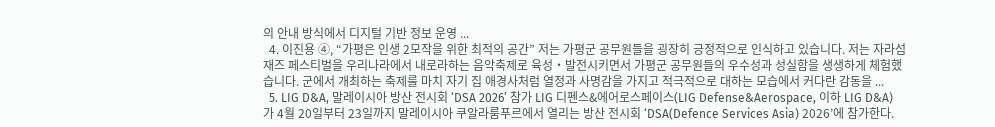의 안내 방식에서 디지털 기반 정보 운영 ...
  4. 이진용 ④, “가평은 인생 2모작을 위한 최적의 공간” 저는 가평군 공무원들을 굉장히 긍정적으로 인식하고 있습니다. 저는 자라섬 재즈 페스티벌을 우리나라에서 내로라하는 음악축제로 육성‧발전시키면서 가평군 공무원들의 우수성과 성실함을 생생하게 체험했습니다. 군에서 개최하는 축제를 마치 자기 집 애경사처럼 열정과 사명감을 가지고 적극적으로 대하는 모습에서 커다란 감동을 ...
  5. LIG D&A, 말레이시아 방산 전시회 ‘DSA 2026’ 참가 LIG 디펜스&에어로스페이스(LIG Defense&Aerospace, 이하 LIG D&A)가 4월 20일부터 23일까지 말레이시아 쿠알라룸푸르에서 열리는 방산 전시회 ‘DSA(Defence Services Asia) 2026’에 참가한다.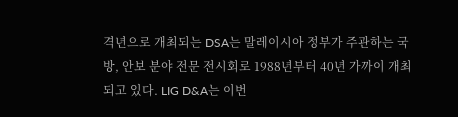격년으로 개최되는 DSA는 말레이시아 정부가 주관하는 국방, 안보 분야 전문 전시회로 1988년부터 40년 가까이 개최되고 있다. LIG D&A는 이번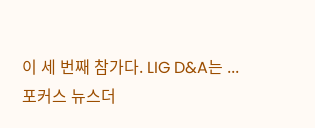이 세 번째 참가다. LIG D&A는 ...
포커스 뉴스더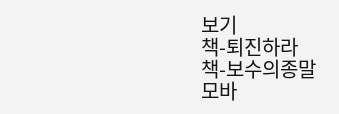보기
책-퇴진하라
책-보수의종말
모바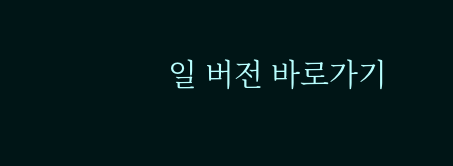일 버전 바로가기